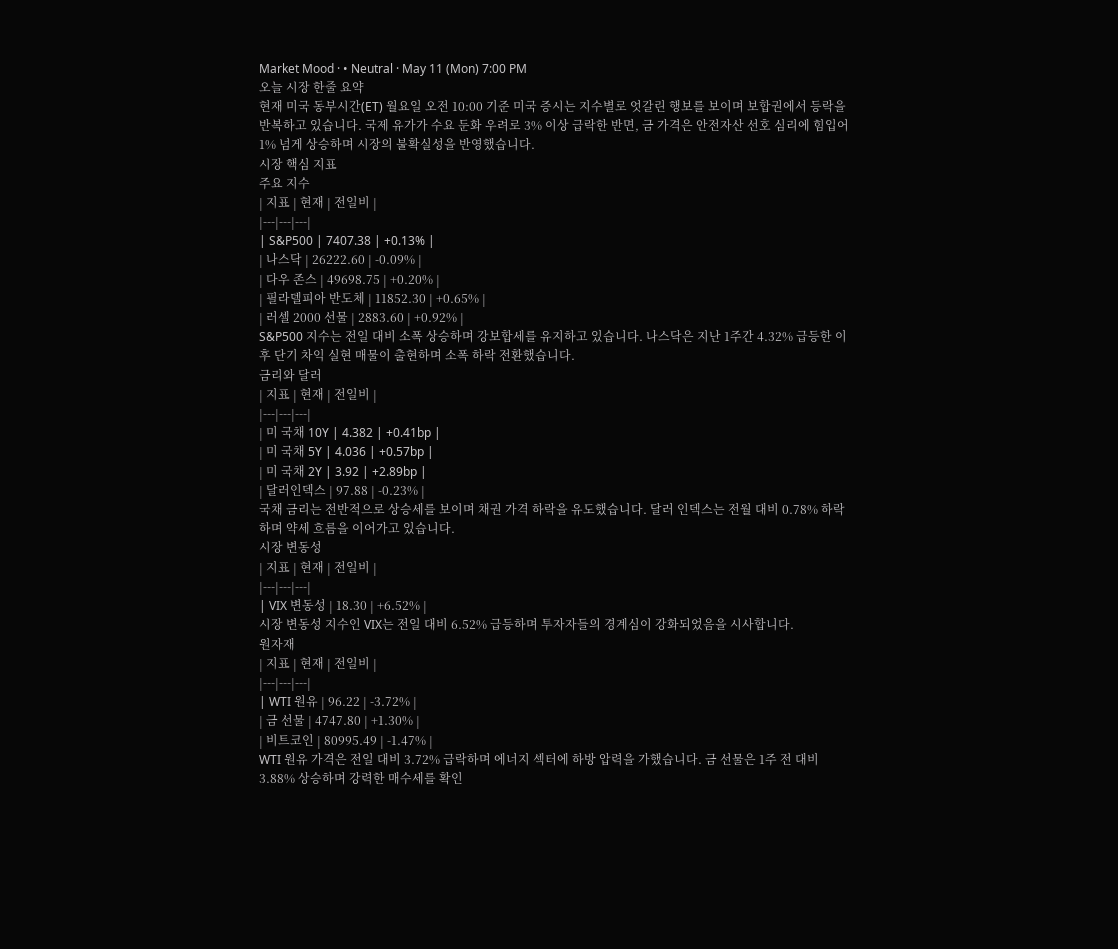Market Mood · • Neutral · May 11 (Mon) 7:00 PM
오늘 시장 한줄 요약
현재 미국 동부시간(ET) 월요일 오전 10:00 기준 미국 증시는 지수별로 엇갈린 행보를 보이며 보합권에서 등락을 반복하고 있습니다. 국제 유가가 수요 둔화 우려로 3% 이상 급락한 반면, 금 가격은 안전자산 선호 심리에 힘입어 1% 넘게 상승하며 시장의 불확실성을 반영했습니다.
시장 핵심 지표
주요 지수
| 지표 | 현재 | 전일비 |
|---|---|---|
| S&P500 | 7407.38 | +0.13% |
| 나스닥 | 26222.60 | -0.09% |
| 다우 존스 | 49698.75 | +0.20% |
| 필라델피아 반도체 | 11852.30 | +0.65% |
| 러셀 2000 선물 | 2883.60 | +0.92% |
S&P500 지수는 전일 대비 소폭 상승하며 강보합세를 유지하고 있습니다. 나스닥은 지난 1주간 4.32% 급등한 이후 단기 차익 실현 매물이 출현하며 소폭 하락 전환했습니다.
금리와 달러
| 지표 | 현재 | 전일비 |
|---|---|---|
| 미 국채 10Y | 4.382 | +0.41bp |
| 미 국채 5Y | 4.036 | +0.57bp |
| 미 국채 2Y | 3.92 | +2.89bp |
| 달러인덱스 | 97.88 | -0.23% |
국채 금리는 전반적으로 상승세를 보이며 채권 가격 하락을 유도했습니다. 달러 인덱스는 전월 대비 0.78% 하락하며 약세 흐름을 이어가고 있습니다.
시장 변동성
| 지표 | 현재 | 전일비 |
|---|---|---|
| VIX 변동성 | 18.30 | +6.52% |
시장 변동성 지수인 VIX는 전일 대비 6.52% 급등하며 투자자들의 경계심이 강화되었음을 시사합니다.
원자재
| 지표 | 현재 | 전일비 |
|---|---|---|
| WTI 원유 | 96.22 | -3.72% |
| 금 선물 | 4747.80 | +1.30% |
| 비트코인 | 80995.49 | -1.47% |
WTI 원유 가격은 전일 대비 3.72% 급락하며 에너지 섹터에 하방 압력을 가했습니다. 금 선물은 1주 전 대비 3.88% 상승하며 강력한 매수세를 확인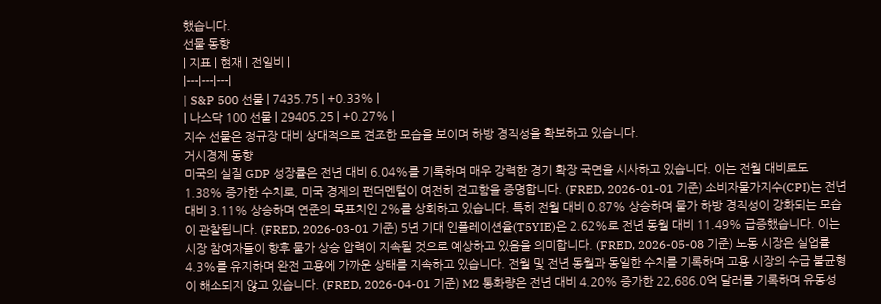했습니다.
선물 동향
| 지표 | 현재 | 전일비 |
|---|---|---|
| S&P 500 선물 | 7435.75 | +0.33% |
| 나스닥 100 선물 | 29405.25 | +0.27% |
지수 선물은 정규장 대비 상대적으로 견조한 모습을 보이며 하방 경직성을 확보하고 있습니다.
거시경제 동향
미국의 실질 GDP 성장률은 전년 대비 6.04%를 기록하며 매우 강력한 경기 확장 국면을 시사하고 있습니다. 이는 전월 대비로도 1.38% 증가한 수치로, 미국 경제의 펀더멘털이 여전히 견고함을 증명합니다. (FRED, 2026-01-01 기준) 소비자물가지수(CPI)는 전년 대비 3.11% 상승하며 연준의 목표치인 2%를 상회하고 있습니다. 특히 전월 대비 0.87% 상승하며 물가 하방 경직성이 강화되는 모습이 관찰됩니다. (FRED, 2026-03-01 기준) 5년 기대 인플레이션율(T5YIE)은 2.62%로 전년 동월 대비 11.49% 급증했습니다. 이는 시장 참여자들이 향후 물가 상승 압력이 지속될 것으로 예상하고 있음을 의미합니다. (FRED, 2026-05-08 기준) 노동 시장은 실업률 4.3%를 유지하며 완전 고용에 가까운 상태를 지속하고 있습니다. 전월 및 전년 동월과 동일한 수치를 기록하며 고용 시장의 수급 불균형이 해소되지 않고 있습니다. (FRED, 2026-04-01 기준) M2 통화량은 전년 대비 4.20% 증가한 22,686.0억 달러를 기록하며 유동성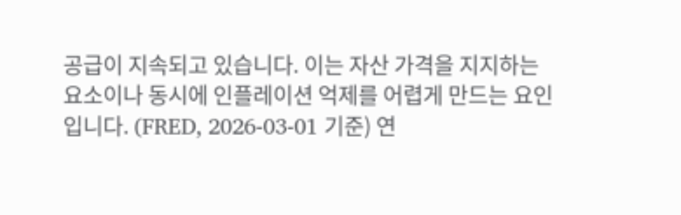공급이 지속되고 있습니다. 이는 자산 가격을 지지하는 요소이나 동시에 인플레이션 억제를 어렵게 만드는 요인입니다. (FRED, 2026-03-01 기준) 연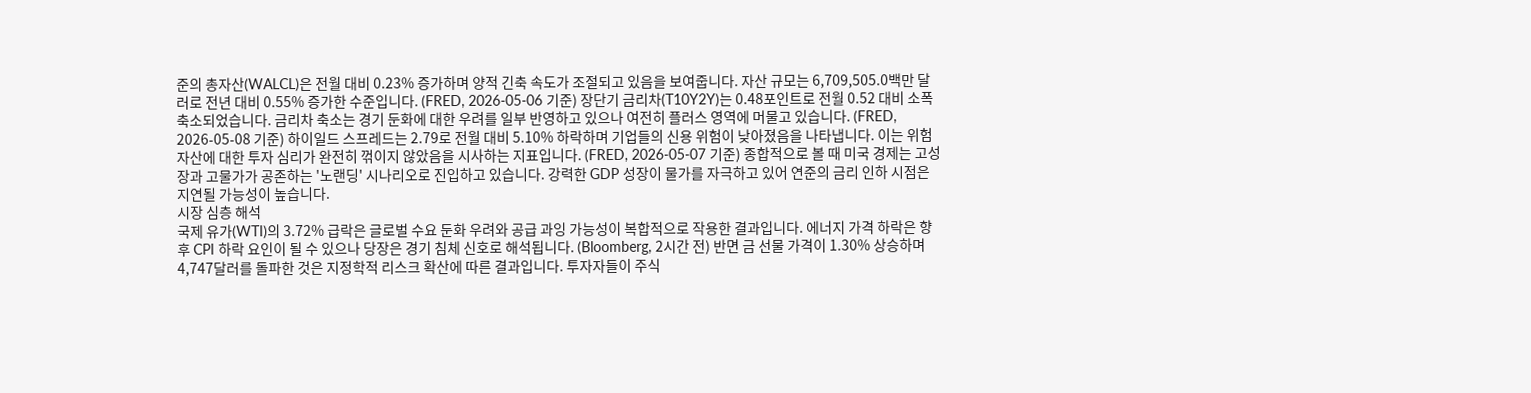준의 총자산(WALCL)은 전월 대비 0.23% 증가하며 양적 긴축 속도가 조절되고 있음을 보여줍니다. 자산 규모는 6,709,505.0백만 달러로 전년 대비 0.55% 증가한 수준입니다. (FRED, 2026-05-06 기준) 장단기 금리차(T10Y2Y)는 0.48포인트로 전월 0.52 대비 소폭 축소되었습니다. 금리차 축소는 경기 둔화에 대한 우려를 일부 반영하고 있으나 여전히 플러스 영역에 머물고 있습니다. (FRED, 2026-05-08 기준) 하이일드 스프레드는 2.79로 전월 대비 5.10% 하락하며 기업들의 신용 위험이 낮아졌음을 나타냅니다. 이는 위험 자산에 대한 투자 심리가 완전히 꺾이지 않았음을 시사하는 지표입니다. (FRED, 2026-05-07 기준) 종합적으로 볼 때 미국 경제는 고성장과 고물가가 공존하는 '노랜딩' 시나리오로 진입하고 있습니다. 강력한 GDP 성장이 물가를 자극하고 있어 연준의 금리 인하 시점은 지연될 가능성이 높습니다.
시장 심층 해석
국제 유가(WTI)의 3.72% 급락은 글로벌 수요 둔화 우려와 공급 과잉 가능성이 복합적으로 작용한 결과입니다. 에너지 가격 하락은 향후 CPI 하락 요인이 될 수 있으나 당장은 경기 침체 신호로 해석됩니다. (Bloomberg, 2시간 전) 반면 금 선물 가격이 1.30% 상승하며 4,747달러를 돌파한 것은 지정학적 리스크 확산에 따른 결과입니다. 투자자들이 주식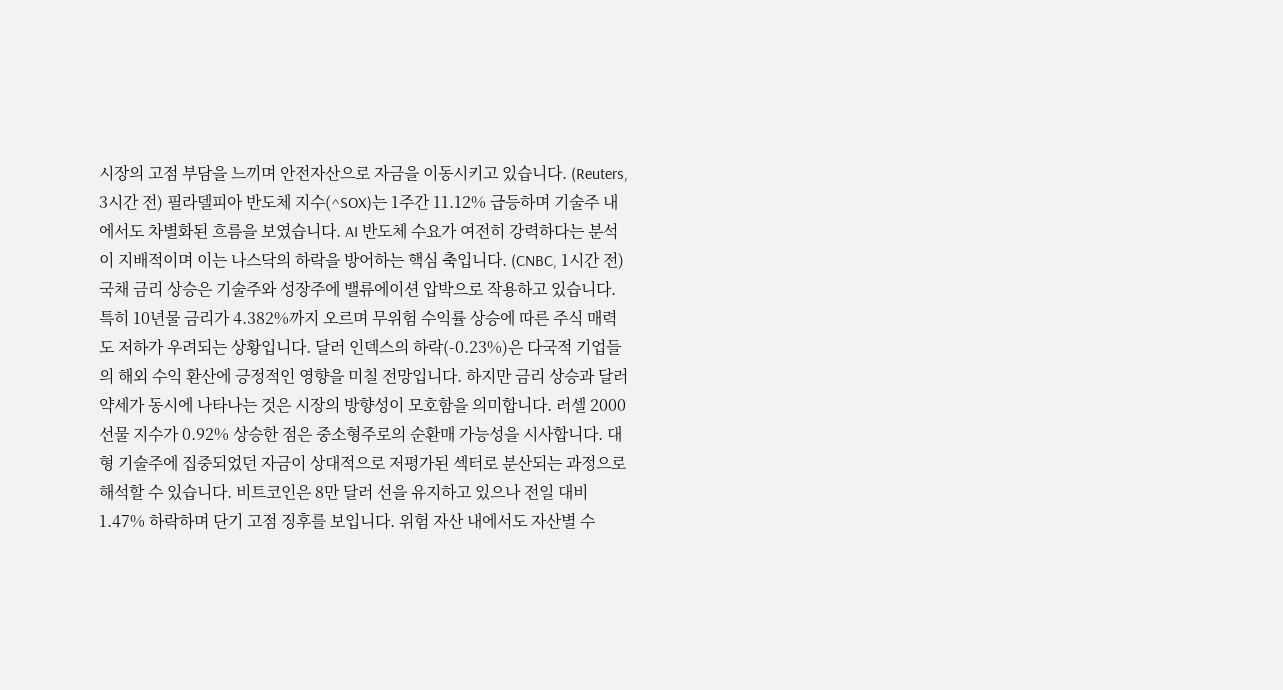시장의 고점 부담을 느끼며 안전자산으로 자금을 이동시키고 있습니다. (Reuters, 3시간 전) 필라델피아 반도체 지수(^SOX)는 1주간 11.12% 급등하며 기술주 내에서도 차별화된 흐름을 보였습니다. AI 반도체 수요가 여전히 강력하다는 분석이 지배적이며 이는 나스닥의 하락을 방어하는 핵심 축입니다. (CNBC, 1시간 전) 국채 금리 상승은 기술주와 성장주에 밸류에이션 압박으로 작용하고 있습니다. 특히 10년물 금리가 4.382%까지 오르며 무위험 수익률 상승에 따른 주식 매력도 저하가 우려되는 상황입니다. 달러 인덱스의 하락(-0.23%)은 다국적 기업들의 해외 수익 환산에 긍정적인 영향을 미칠 전망입니다. 하지만 금리 상승과 달러 약세가 동시에 나타나는 것은 시장의 방향성이 모호함을 의미합니다. 러셀 2000 선물 지수가 0.92% 상승한 점은 중소형주로의 순환매 가능성을 시사합니다. 대형 기술주에 집중되었던 자금이 상대적으로 저평가된 섹터로 분산되는 과정으로 해석할 수 있습니다. 비트코인은 8만 달러 선을 유지하고 있으나 전일 대비 1.47% 하락하며 단기 고점 징후를 보입니다. 위험 자산 내에서도 자산별 수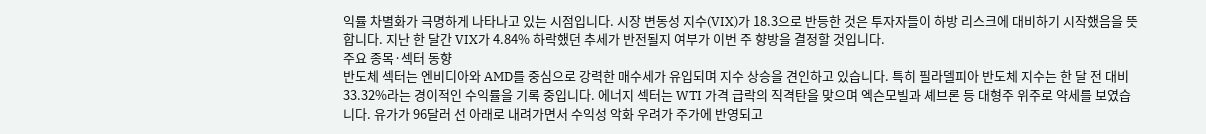익률 차별화가 극명하게 나타나고 있는 시점입니다. 시장 변동성 지수(VIX)가 18.3으로 반등한 것은 투자자들이 하방 리스크에 대비하기 시작했음을 뜻합니다. 지난 한 달간 VIX가 4.84% 하락했던 추세가 반전될지 여부가 이번 주 향방을 결정할 것입니다.
주요 종목·섹터 동향
반도체 섹터는 엔비디아와 AMD를 중심으로 강력한 매수세가 유입되며 지수 상승을 견인하고 있습니다. 특히 필라델피아 반도체 지수는 한 달 전 대비 33.32%라는 경이적인 수익률을 기록 중입니다. 에너지 섹터는 WTI 가격 급락의 직격탄을 맞으며 엑슨모빌과 셰브론 등 대형주 위주로 약세를 보였습니다. 유가가 96달러 선 아래로 내려가면서 수익성 악화 우려가 주가에 반영되고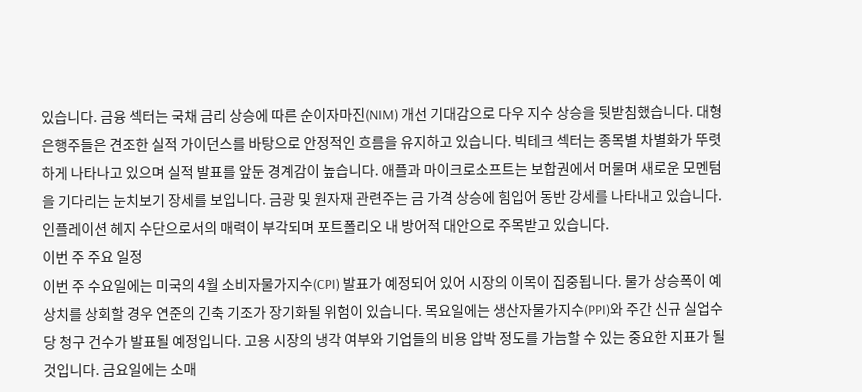있습니다. 금융 섹터는 국채 금리 상승에 따른 순이자마진(NIM) 개선 기대감으로 다우 지수 상승을 뒷받침했습니다. 대형 은행주들은 견조한 실적 가이던스를 바탕으로 안정적인 흐름을 유지하고 있습니다. 빅테크 섹터는 종목별 차별화가 뚜렷하게 나타나고 있으며 실적 발표를 앞둔 경계감이 높습니다. 애플과 마이크로소프트는 보합권에서 머물며 새로운 모멘텀을 기다리는 눈치보기 장세를 보입니다. 금광 및 원자재 관련주는 금 가격 상승에 힘입어 동반 강세를 나타내고 있습니다. 인플레이션 헤지 수단으로서의 매력이 부각되며 포트폴리오 내 방어적 대안으로 주목받고 있습니다.
이번 주 주요 일정
이번 주 수요일에는 미국의 4월 소비자물가지수(CPI) 발표가 예정되어 있어 시장의 이목이 집중됩니다. 물가 상승폭이 예상치를 상회할 경우 연준의 긴축 기조가 장기화될 위험이 있습니다. 목요일에는 생산자물가지수(PPI)와 주간 신규 실업수당 청구 건수가 발표될 예정입니다. 고용 시장의 냉각 여부와 기업들의 비용 압박 정도를 가늠할 수 있는 중요한 지표가 될 것입니다. 금요일에는 소매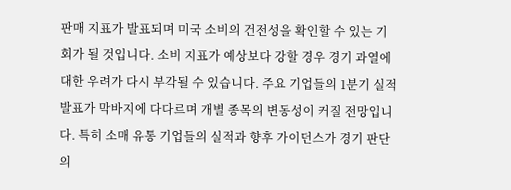판매 지표가 발표되며 미국 소비의 건전성을 확인할 수 있는 기회가 될 것입니다. 소비 지표가 예상보다 강할 경우 경기 과열에 대한 우려가 다시 부각될 수 있습니다. 주요 기업들의 1분기 실적 발표가 막바지에 다다르며 개별 종목의 변동성이 커질 전망입니다. 특히 소매 유통 기업들의 실적과 향후 가이던스가 경기 판단의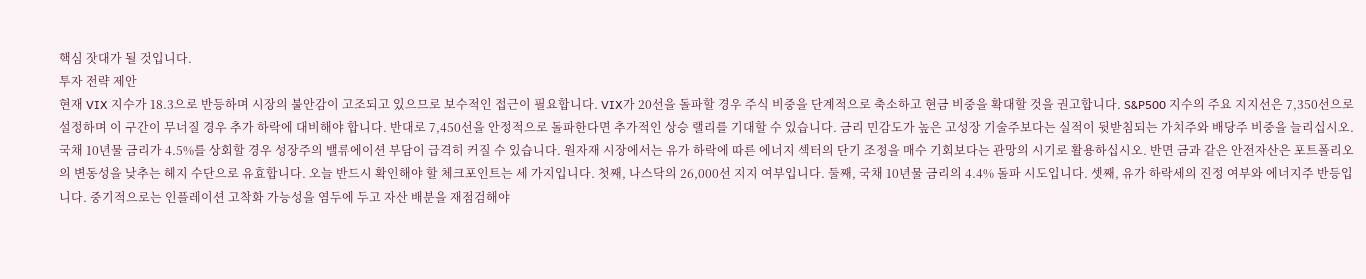핵심 잣대가 될 것입니다.
투자 전략 제안
현재 VIX 지수가 18.3으로 반등하며 시장의 불안감이 고조되고 있으므로 보수적인 접근이 필요합니다. VIX가 20선을 돌파할 경우 주식 비중을 단계적으로 축소하고 현금 비중을 확대할 것을 권고합니다. S&P500 지수의 주요 지지선은 7,350선으로 설정하며 이 구간이 무너질 경우 추가 하락에 대비해야 합니다. 반대로 7,450선을 안정적으로 돌파한다면 추가적인 상승 랠리를 기대할 수 있습니다. 금리 민감도가 높은 고성장 기술주보다는 실적이 뒷받침되는 가치주와 배당주 비중을 늘리십시오. 국채 10년물 금리가 4.5%를 상회할 경우 성장주의 밸류에이션 부담이 급격히 커질 수 있습니다. 원자재 시장에서는 유가 하락에 따른 에너지 섹터의 단기 조정을 매수 기회보다는 관망의 시기로 활용하십시오. 반면 금과 같은 안전자산은 포트폴리오의 변동성을 낮추는 헤지 수단으로 유효합니다. 오늘 반드시 확인해야 할 체크포인트는 세 가지입니다. 첫째, 나스닥의 26,000선 지지 여부입니다. 둘째, 국채 10년물 금리의 4.4% 돌파 시도입니다. 셋째, 유가 하락세의 진정 여부와 에너지주 반등입니다. 중기적으로는 인플레이션 고착화 가능성을 염두에 두고 자산 배분을 재점검해야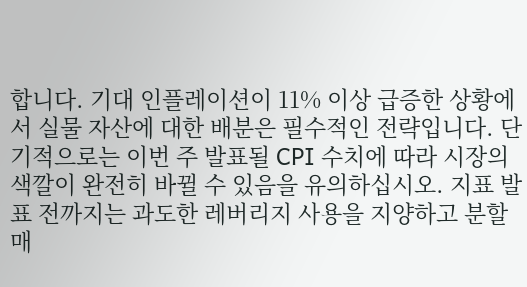합니다. 기대 인플레이션이 11% 이상 급증한 상황에서 실물 자산에 대한 배분은 필수적인 전략입니다. 단기적으로는 이번 주 발표될 CPI 수치에 따라 시장의 색깔이 완전히 바뀔 수 있음을 유의하십시오. 지표 발표 전까지는 과도한 레버리지 사용을 지양하고 분할 매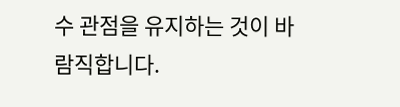수 관점을 유지하는 것이 바람직합니다.